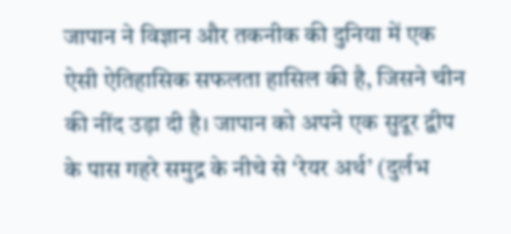जापान ने विज्ञान और तकनीक की दुनिया में एक ऐसी ऐतिहासिक सफलता हासिल की है, जिसने चीन की नींद उड़ा दी है। जापान को अपने एक सुदूर द्वीप के पास गहरे समुद्र के नीचे से ‘रेयर अर्थ’ (दुर्लभ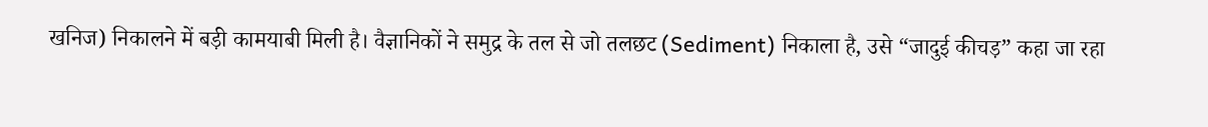खनिज) निकालने में बड़ी कामयाबी मिली है। वैज्ञानिकों ने समुद्र के तल से जो तलछट (Sediment) निकाला है, उसे “जादुई कीचड़” कहा जा रहा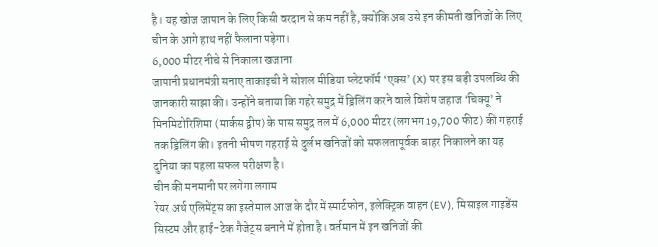है। यह खोज जापान के लिए किसी वरदान से कम नहीं है, क्योंकि अब उसे इन कीमती खनिजों के लिए चीन के आगे हाथ नहीं फैलाना पड़ेगा।
6,000 मीटर नीचे से निकाला खजाना
जापानी प्रधानमंत्री सनाए ताकाइची ने सोशल मीडिया प्लेटफॉर्म ‘एक्स’ (X) पर इस बड़ी उपलब्धि की जानकारी साझा की। उन्होंने बताया कि गहरे समुद्र में ड्रिलिंग करने वाले विशेष जहाज ‘चिक्यू’ ने मिनमिटोरिशिमा (मार्कस द्वीप) के पास समुद्र तल में 6,000 मीटर (लगभग 19,700 फीट) की गहराई तक ड्रिलिंग की। इतनी भीषण गहराई से दुर्लभ खनिजों को सफलतापूर्वक बाहर निकालने का यह दुनिया का पहला सफल परीक्षण है।
चीन की मनमानी पर लगेगा लगाम
रेयर अर्थ एलिमेंट्स का इस्तेमाल आज के दौर में स्मार्टफोन, इलेक्ट्रिक वाहन (EV), मिसाइल गाइडेंस सिस्टम और हाई-टेक गैजेट्स बनाने में होता है। वर्तमान में इन खनिजों की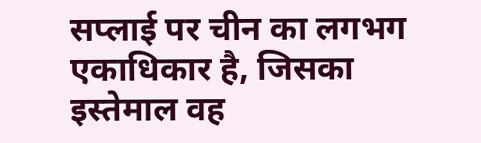सप्लाई पर चीन का लगभग एकाधिकार है, जिसका इस्तेमाल वह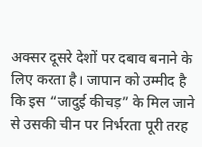अक्सर दूसरे देशों पर दबाव बनाने के लिए करता है। जापान को उम्मीद है कि इस “जादुई कीचड़” के मिल जाने से उसकी चीन पर निर्भरता पूरी तरह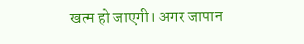खत्म हो जाएगी। अगर जापान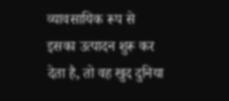व्यावसायिक रूप से इसका उत्पादन शुरू कर देता है, तो वह खुद दुनिया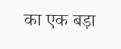का एक बड़ा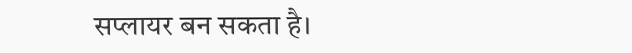सप्लायर बन सकता है।